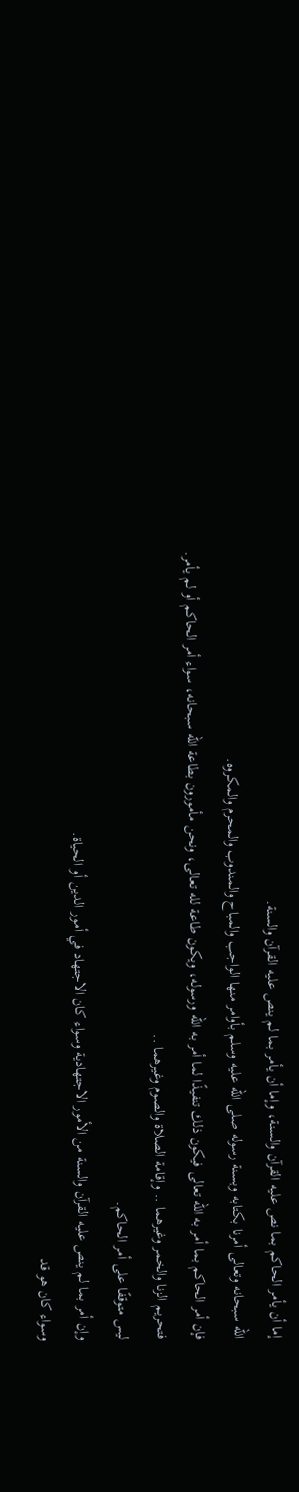إما أن يأمر الحاكم بما نص عليه القرآن والسنة، وإما أن يأمر بما لم ينص عليه القرآن والسنة.
الله سبحانه وتعالى أمرنا بكتابه وبسنة رسوله صلى الله عليه وسلم بأوامر منها الواجب والمباح والمندوب والمحرم والمكروه.
فإن أمر الحاكم بما أمر به الله تعالى فيكون ذلك تنفيذًا لما أمر به الله ورسوله، ويكون طاعة لله تعالى، ونحن مأمورون بطاعة الله سبحانه، سواء أمر الحاكم أو لم يأمر.
فتحريم الزنا والخمر وغيرهما .. وإقامة الصلاة والصوم وغيرهما ..
ليس متوقفًا على أمر الحاكم.
وإن أمر بما لم ينص عليه القرآن والسنة من الأمور الاجتهادية وسواء كان الاجتهاد في أمور الدين أو الحياة.
وسواء كان هو قد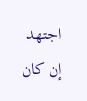اجتهد إن كان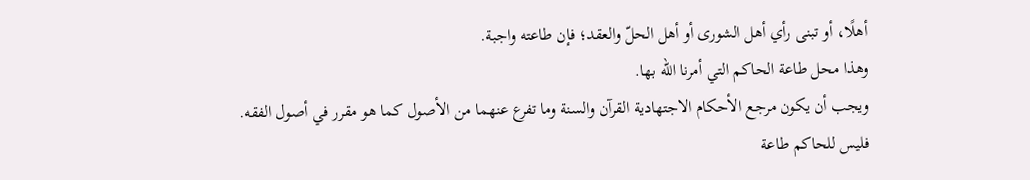أهلًا، أو تبنى رأي أهل الشورى أو أهل الحلّ والعقد؛ فإن طاعته واجبة.
وهذا محل طاعة الحاكم التي أمرنا الله بها.
ويجب أن يكون مرجع الأحكام الاجتهادية القرآن والسنة وما تفرع عنهما من الأصول كما هو مقرر في أصول الفقه.
فليس للحاكم طاعة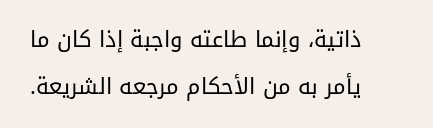ذاتية، وإنما طاعته واجبة إذا كان ما يأمر به من الأحكام مرجعه الشريعة.